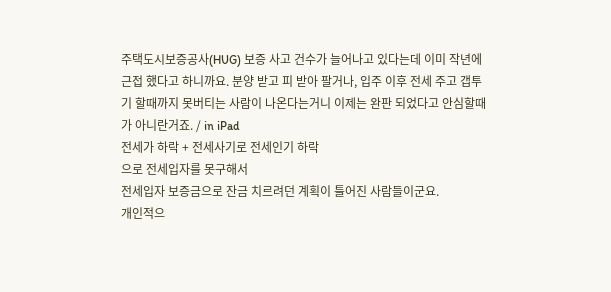주택도시보증공사(HUG) 보증 사고 건수가 늘어나고 있다는데 이미 작년에근접 했다고 하니까요. 분양 받고 피 받아 팔거나, 입주 이후 전세 주고 갭투기 할때까지 못버티는 사람이 나온다는거니 이제는 완판 되었다고 안심할때가 아니란거죠. / in iPad
전세가 하락 + 전세사기로 전세인기 하락
으로 전세입자를 못구해서
전세입자 보증금으로 잔금 치르려던 계획이 틀어진 사람들이군요.
개인적으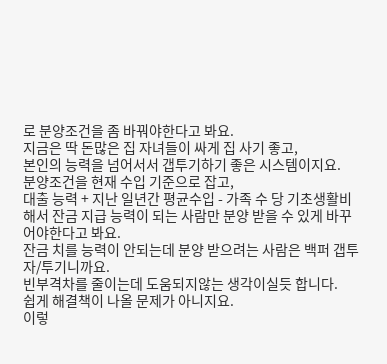로 분양조건을 좀 바꿔야한다고 봐요.
지금은 딱 돈많은 집 자녀들이 싸게 집 사기 좋고,
본인의 능력을 넘어서서 갭투기하기 좋은 시스템이지요.
분양조건을 현재 수입 기준으로 잡고,
대출 능력 + 지난 일년간 평균수입 - 가족 수 당 기초생활비
해서 잔금 지급 능력이 되는 사람만 분양 받을 수 있게 바꾸어야한다고 봐요.
잔금 치를 능력이 안되는데 분양 받으려는 사람은 백퍼 갭투자/투기니까요.
빈부격차를 줄이는데 도움되지않는 생각이실듯 합니다.
쉽게 해결책이 나올 문제가 아니지요.
이렇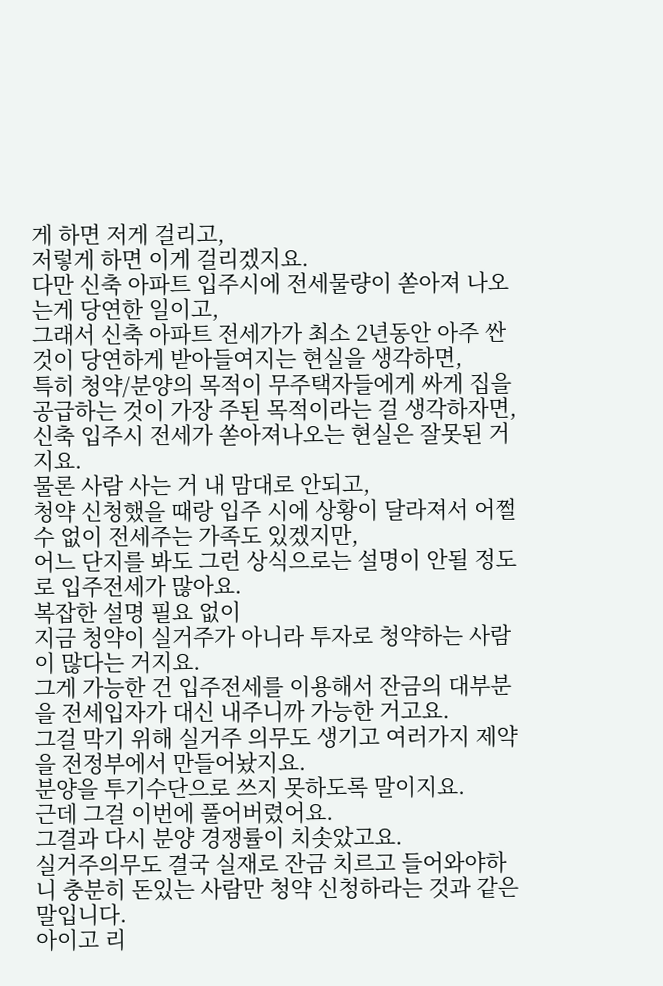게 하면 저게 걸리고,
저렇게 하면 이게 걸리겠지요.
다만 신축 아파트 입주시에 전세물량이 쏟아져 나오는게 당연한 일이고,
그래서 신축 아파트 전세가가 최소 2년동안 아주 싼것이 당연하게 받아들여지는 현실을 생각하면,
특히 청약/분양의 목적이 무주택자들에게 싸게 집을 공급하는 것이 가장 주된 목적이라는 걸 생각하자면,
신축 입주시 전세가 쏟아져나오는 현실은 잘못된 거지요.
물론 사람 사는 거 내 맘대로 안되고,
청약 신청했을 때랑 입주 시에 상황이 달라져서 어쩔 수 없이 전세주는 가족도 있겠지만,
어느 단지를 봐도 그런 상식으로는 설명이 안될 정도로 입주전세가 많아요.
복잡한 설명 필요 없이
지금 청약이 실거주가 아니라 투자로 청약하는 사람이 많다는 거지요.
그게 가능한 건 입주전세를 이용해서 잔금의 대부분을 전세입자가 대신 내주니까 가능한 거고요.
그걸 막기 위해 실거주 의무도 생기고 여러가지 제약을 전정부에서 만들어놨지요.
분양을 투기수단으로 쓰지 못하도록 말이지요.
근데 그걸 이번에 풀어버렸어요.
그결과 다시 분양 경쟁률이 치솟았고요.
실거주의무도 결국 실재로 잔금 치르고 들어와야하니 충분히 돈있는 사람만 청약 신청하라는 것과 같은 말입니다.
아이고 리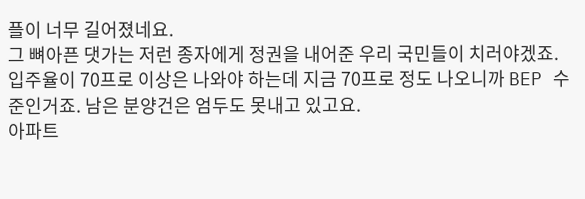플이 너무 길어졌네요.
그 뼈아픈 댓가는 저런 종자에게 정권을 내어준 우리 국민들이 치러야겠죠.
입주율이 70프로 이상은 나와야 하는데 지금 70프로 정도 나오니까 BEP 수준인거죠. 남은 분양건은 엄두도 못내고 있고요.
아파트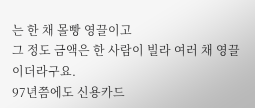는 한 채 몰빵 영끌이고
그 정도 금액은 한 사람이 빌라 여러 채 영끌이더라구요.
97년쯤에도 신용카드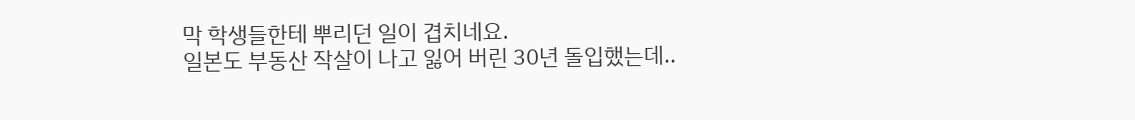막 학생들한테 뿌리던 일이 겹치네요.
일본도 부동산 작살이 나고 잃어 버린 30년 돌입했는데..